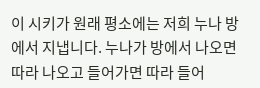이 시키가 원래 평소에는 저희 누나 방에서 지냅니다. 누나가 방에서 나오면 따라 나오고 들어가면 따라 들어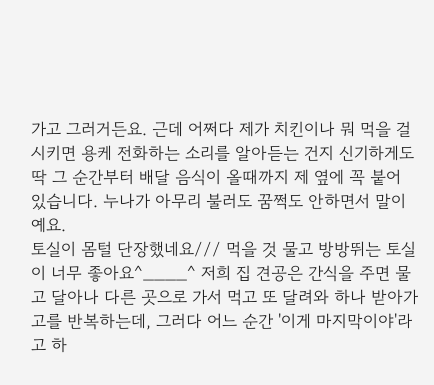가고 그러거든요. 근데 어쩌다 제가 치킨이나 뭐 먹을 걸 시키면 용케 전화하는 소리를 알아듣는 건지 신기하게도 딱 그 순간부터 배달 음식이 올때까지 제 옆에 꼭 붙어 있습니다. 누나가 아무리 불러도 꿈쩍도 안하면서 말이예요.
토실이 몸털 단장했네요/// 먹을 것 물고 방방뛰는 토실이 너무 좋아요^____^ 저희 집 견공은 간식을 주면 물고 달아나 다른 곳으로 가서 먹고 또 달려와 하나 받아가고를 반복하는데, 그러다 어느 순간 '이게 마지막이야'라고 하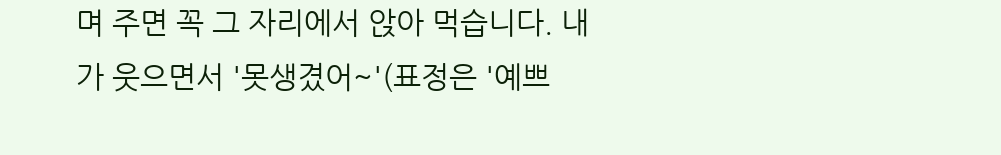며 주면 꼭 그 자리에서 앉아 먹습니다. 내가 웃으면서 '못생겼어~'(표정은 '예쁘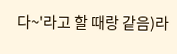다~'라고 할 때랑 같음)라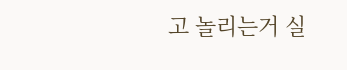고 놀리는거 실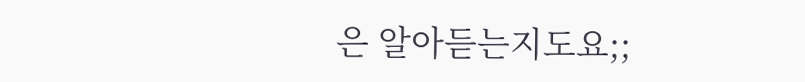은 알아듣는지도요;;